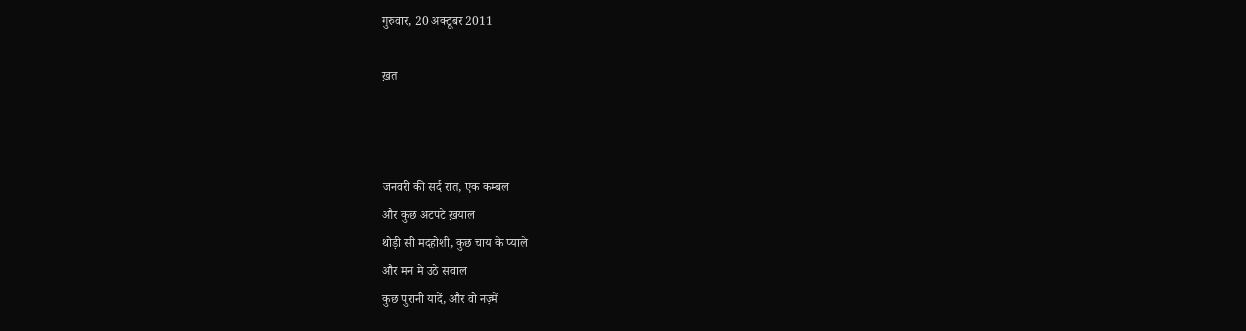गुरुवार, 20 अक्टूबर 2011

ख़त



जनवरी की सर्द रात, एक कम्बल
और कुछ अटपटे ख़याल
थोड़ी सी मदहोशी, कुछ चाय के प्याले
और मन मे उठे सवाल
कुछ पुरानी यादें, और वो नज़्में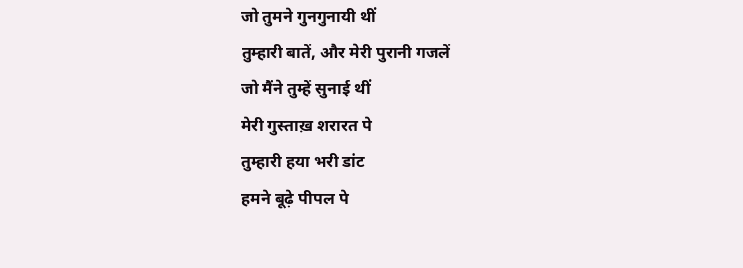जो तुमने गुनगुनायी थीं
तुम्हारी बातें, और मेरी पुरानी गजलें
जो मैंने तुम्हें सुनाई थीं
मेरी गुस्ताख़ शरारत पे
तुम्हारी हया भरी डांट
हमने बूढ़े पीपल पे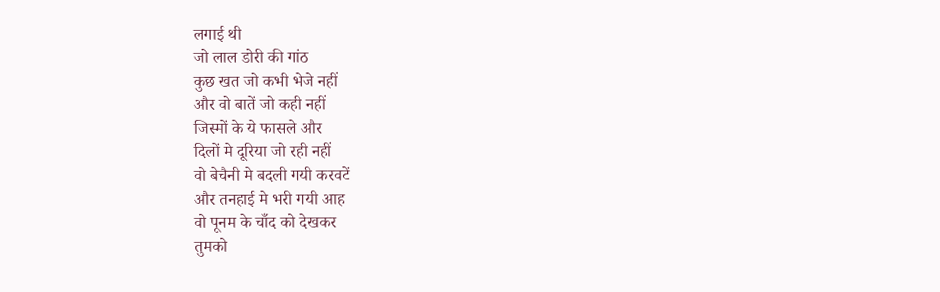लगाई थी
जो लाल डोरी की गांठ
कुछ खत जो कभी भेजे नहीं
और वो बातें जो कही नहीं
जिस्मों के ये फासले और
दिलों मे दूरिया जो रही नहीं
वो बेचैनी मे बदली गयी करवटें
और तनहाई मे भरी गयी आह
वो पूनम के चाँद को देखकर
तुमको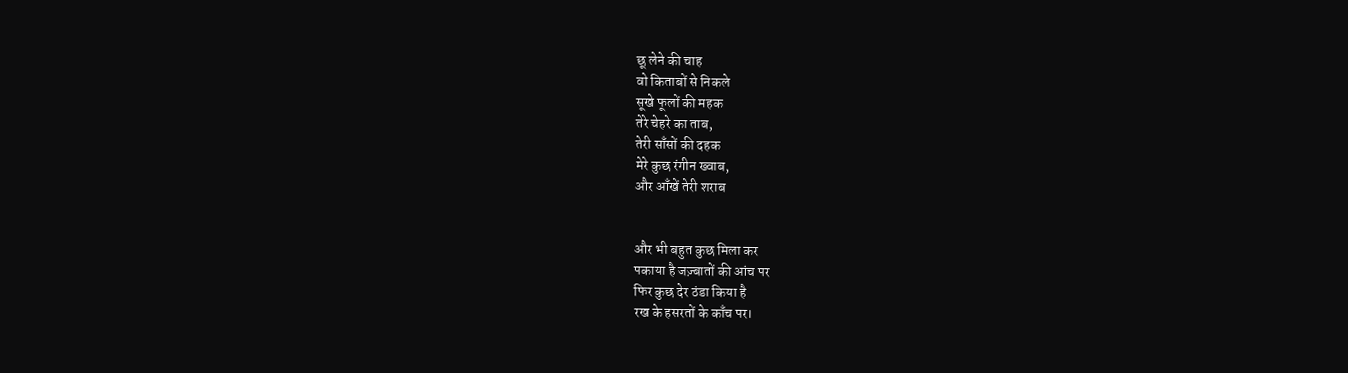छू लेने की चाह
वो किताबों से निकले
सूखे फूलों की महक
तेरे चेहरे का ताब,
तेरी साँसों की दहक
मेरे कुछ रंगीन ख्वाब,
और आँखें तेरी शराब


और भी बहुत कुछ मिला कर
पकाया है जज़्बातों की आंच पर
फिर कुछ देर ठंडा किया है
रख के हसरतों के काँच पर।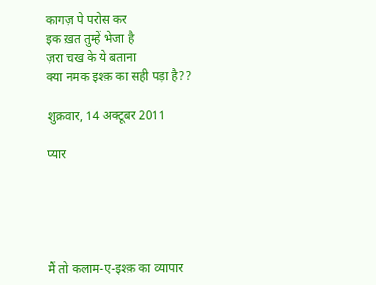कागज़ पे परोस कर
इक ख़त तुम्हें भेजा है
ज़रा चख के ये बताना
क्या नमक इश्क़ का सही पड़ा है??

शुक्रवार, 14 अक्टूबर 2011

प्यार





मैं तो कलाम-ए-इश्क़ का व्यापार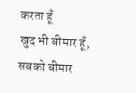करता हूँ
खुद भी बीमार हूँ, सबको बीमार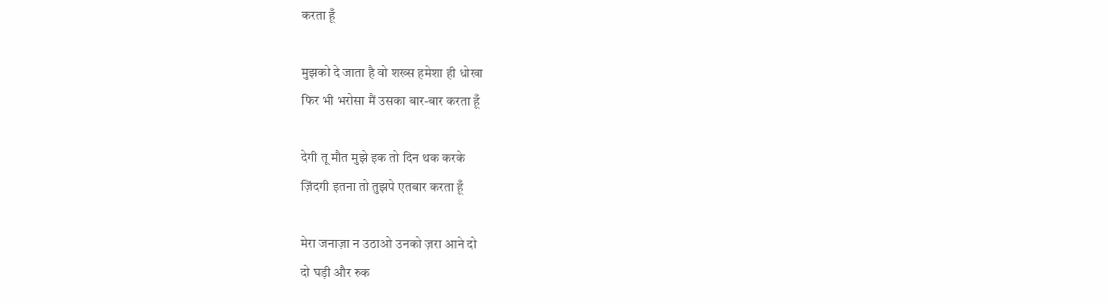करता हूँ

मुझको दे जाता है वो शख्स हमेशा ही धोखा
फिर भी भरोसा मैं उसका बार-बार करता हूँ

देगी तू मौत मुझे इक तो दिन थक करके
ज़िंदगी इतना तो तुझपे एतबार करता हूँ

मेरा जनाज़ा न उठाओ उनको ज़रा आने दो
दो घड़ी और रुक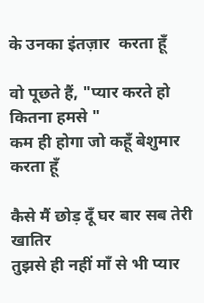के उनका इंतज़ार  करता हूँ

वो पूछते हैं, "प्यार करते हो कितना हमसे "
कम ही होगा जो कहूँ बेशुमार करता हूँ

कैसे मैं छोड़ दूँ घर बार सब तेरी खातिर
तुझसे ही नहीं माँ से भी प्यार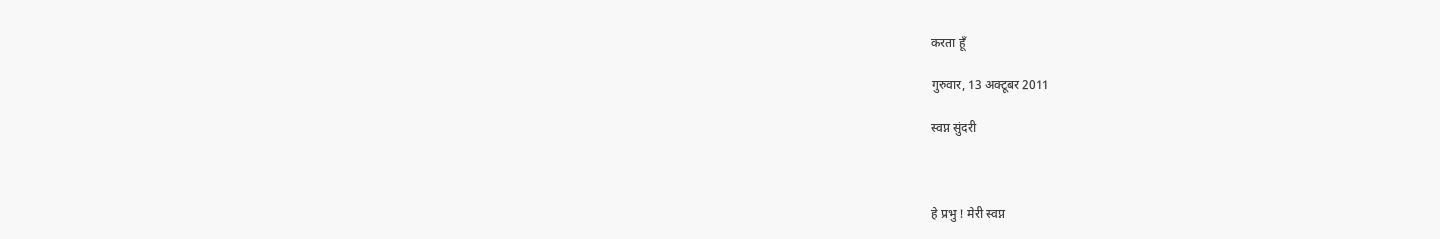करता हूँ

गुरुवार, 13 अक्टूबर 2011

स्वप्न सुंदरी



हे प्रभु ! मेरी स्वप्न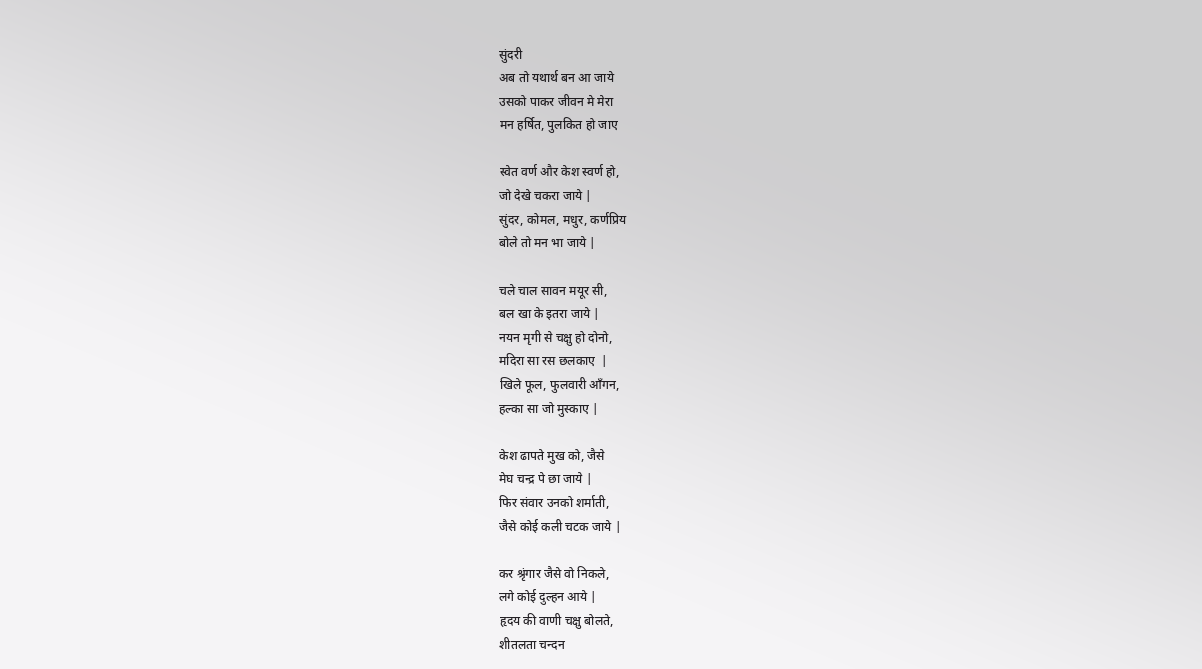सुंदरी
अब तो यथार्थ बन आ जाये
उसको पाकर जीवन मे मेरा
मन हर्षित, पुलकित हो जाए

स्वेत वर्ण और केश स्वर्ण हो,
जो देखे चकरा जाये |
सुंदर, कोमल, मधुर, कर्णप्रिय
बोले तो मन भा जाये |

चले चाल सावन मयूर सी,
बल खा के इतरा जाये |
नयन मृगी से चक्षु हो दोनो,
मदिरा सा रस छलकाए  |
खिले फूल, फुलवारी आँगन,
हल्का सा जो मुस्काए |

केश ढापते मुख को, जैसे
मेघ चन्द्र पे छा जाये |
फिर संवार उनको शर्माती,
जैसे कोई कली चटक जाये |

कर श्रृंगार जैसे वो निकले,
लगे कोई दुल्हन आये |
हृदय की वाणी चक्षु बोलते,
शीतलता चन्दन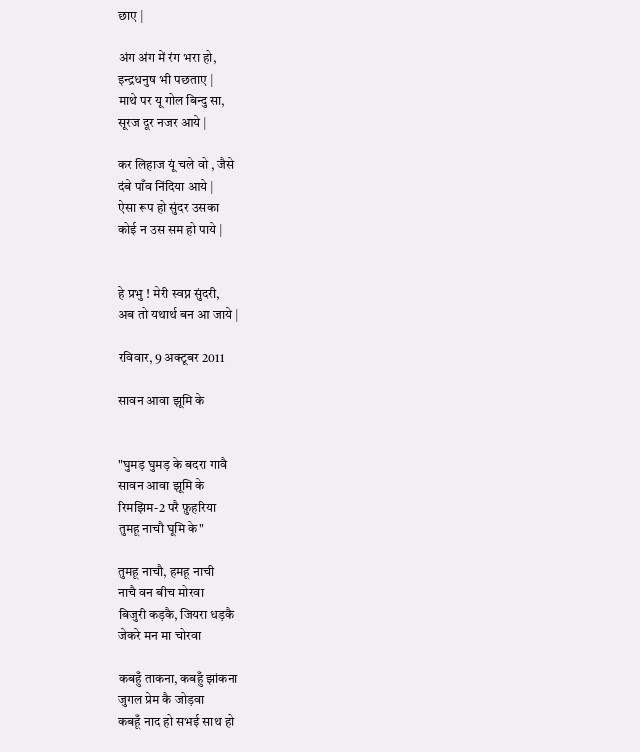छाए |

अंग अंग में रंग भरा हो,
इन्द्रधनुष भी पछताए |
माथे पर यू गोल बिन्दु सा,
सूरज दूर नजर आये |

कर लिहाज यूं चले वो , जैसे
दंबे पाँव निंदिया आये |
ऐसा रूप हो सुंदर उसका
कोई न उस सम हो पाये |


हे प्रभु ! मेरी स्वप्न सुंदरी,
अब तो यथार्थ बन आ जाये |

रविवार, 9 अक्टूबर 2011

सावन आवा झूमि के


"घुमड़ घुमड़ के बदरा गावै
सावन आवा झूमि के
रिमझिम-2 परै फ़ुहरिया
तुमहू नाचौ घूमि के"

तुमहू नाचौ, हमहू नाची
नाचै वन बीच मोरवा
बिजुरी कड़कै, जियरा धड़कै
जेकरे मन मा चोरवा

कबहुँ ताकना, कबहुँ झांकना
जुगल प्रेम कै जोड़वा
कबहूँ नाद हो सभई साथ हो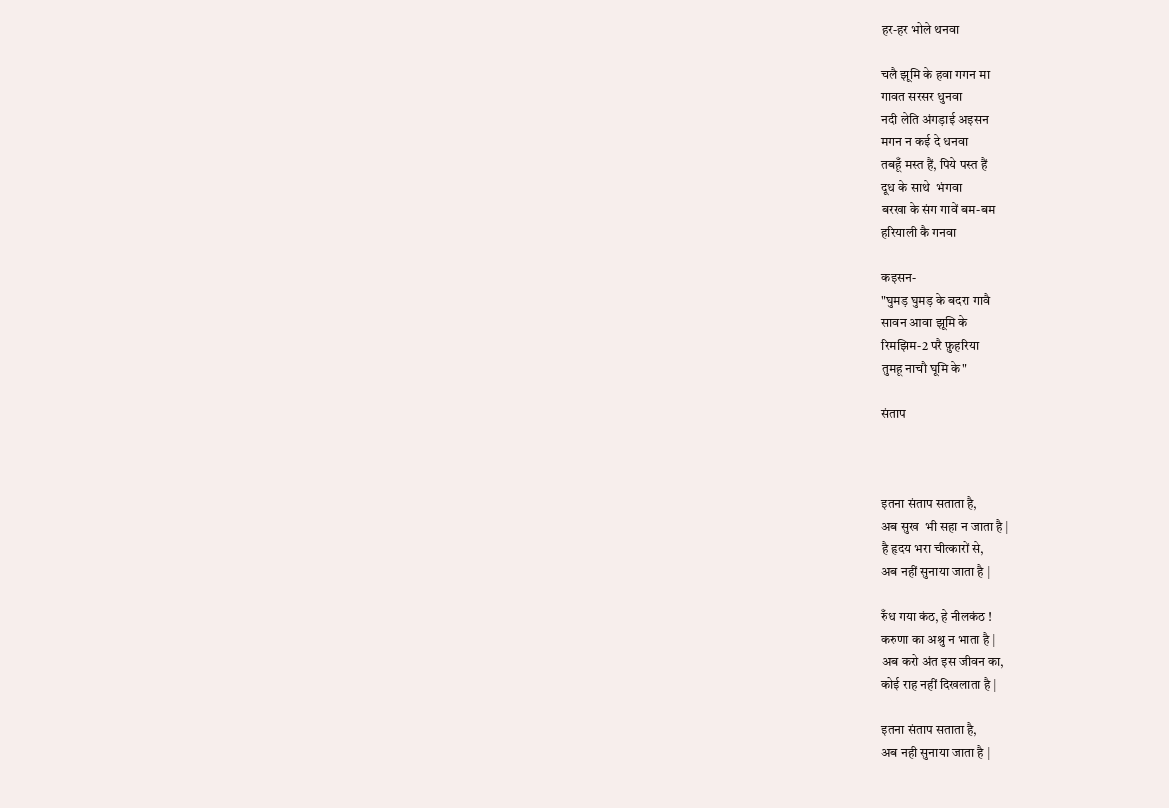हर-हर भोले थनवा

चलै झूमि के हवा गगन मा
गावत सरसर धुनवा
नदी लेति अंगड़ाई अइसन
मगन न कई दे धनवा
तबहूँ मस्त हैं, पिये पस्त हैं
दूध के साथे  भंगवा
बरखा के संग गावें बम-बम
हरियाली कै गनवा

कइसन-
"घुमड़ घुमड़ के बदरा गावै
सावन आवा झूमि के
रिमझिम-2 परै फ़ुहरिया
तुमहू नाचौ घूमि के"

संताप



इतना संताप सताता है,
अब सुख  भी सहा न जाता है |
है हृदय भरा चीत्कारों से,
अब नहीं सुनाया जाता है |

रुँध गया कंठ, हे नीलकंठ !
करुणा का अश्रु न भाता है |
अब करो अंत इस जीवन का,
कोई राह नहीं दिखलाता है |

इतना संताप सताता है,
अब नही सुनाया जाता है |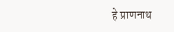हे प्राणनाथ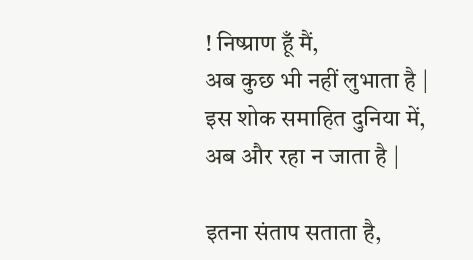! निष्प्राण हूँ मैं,
अब कुछ भी नहीं लुभाता है |
इस शोक समाहित दुनिया में,
अब और रहा न जाता है |

इतना संताप सताता है,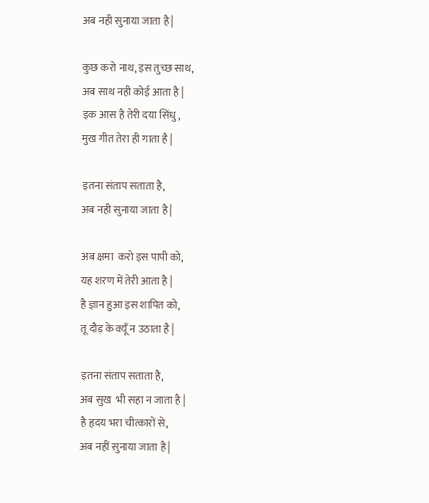अब नही सुनाया जाता है |

कुछ करो नाथ, इस तुच्छ साथ,
अब साथ नही कोई आता है |
इक आस है तेरी दया सिंधु,
मुख गीत तेरा ही गाता है |

इतना संताप सताता है,
अब नही सुनाया जाता है |

अब क्षमा  करो इस पापी को,
यह शरण में तेरी आता है |
है ज्ञान हुआ इस शापित को,
तू दौड़ के क्यूँ न उठाता है |

इतना संताप सताता है,
अब सुख  भी सहा न जाता है |
है हृदय भरा चीत्कारों से,
अब नहीं सुनाया जाता है |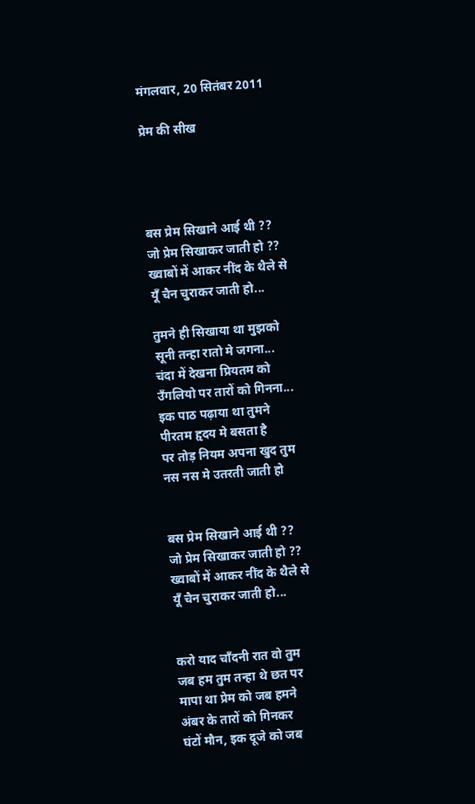मंगलवार, 20 सितंबर 2011

प्रेम की सीख




बस प्रेम सिखाने आई थी ??
जो प्रेम सिखाकर जाती हो ??
ख्वाबों में आकर नींद के थैले से
यूँ चैन चुराकर जाती हो...

तुमने ही सिखाया था मुझको
सूनी तन्हा रातो मे जगना...
चंदा में देखना प्रियतम को
उँगलियो पर तारों को गिनना...
इक पाठ पढ़ाया था तुमने
पीरतम हृदय मे बसता है
पर तोड़ नियम अपना खुद तुम
नस नस मे उतरती जाती हो


बस प्रेम सिखाने आई थी ??
जो प्रेम सिखाकर जाती हो ??
ख्वाबों में आकर नींद के थैले से
यूँ चैन चुराकर जाती हो...


करो याद चाँदनी रात वो तुम
जब हम तुम तन्हा थे छत पर
मापा था प्रेम को जब हमने
अंबर के तारों को गिनकर
घंटों मौन, इक दूजे को जब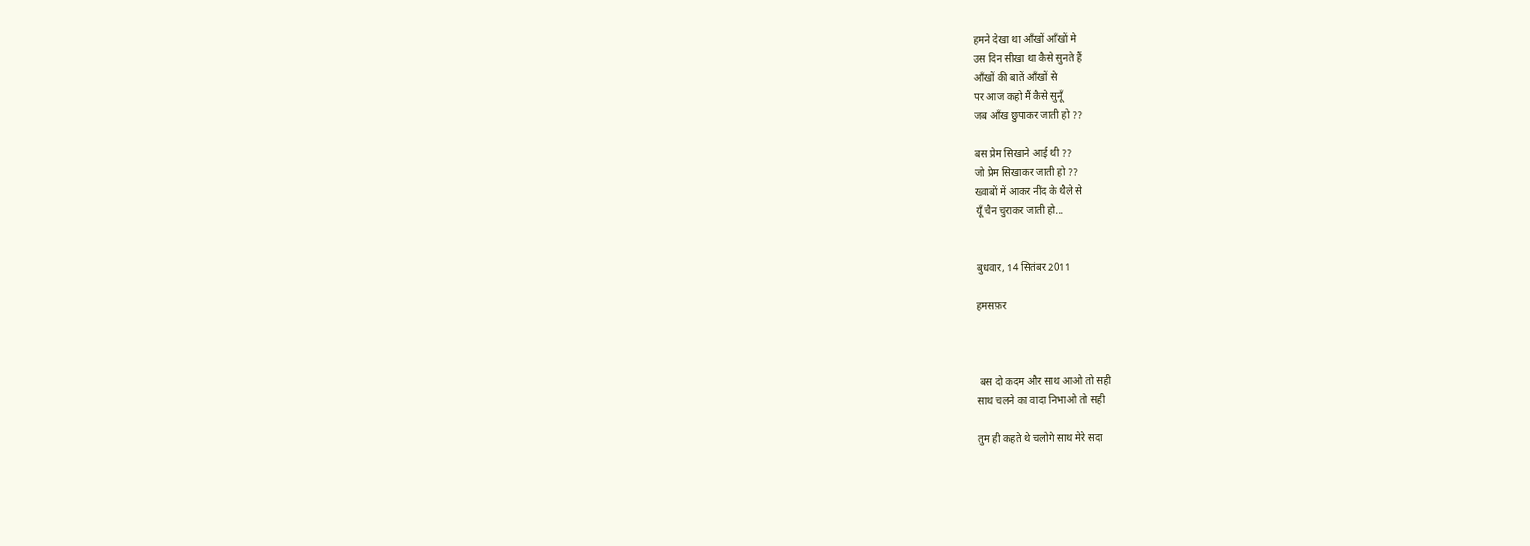हमने देखा था आँखों आँखों मे
उस दिन सीखा था कैसे सुनते हैं
आँखों की बातें आँखों से
पर आज कहो मैं कैसे सुनूँ
जब आँख छुपाकर जाती हो ??

बस प्रेम सिखाने आई थी ??
जो प्रेम सिखाकर जाती हो ??
ख्वाबों में आकर नींद के थैले से
यूँ चैन चुराकर जाती हो...


बुधवार, 14 सितंबर 2011

हमसफ़र



 बस दो कदम और साथ आओ तो सही
साथ चलने का वादा निभाओ तो सही

तुम ही कहते थे चलोगे साथ मेरे सदा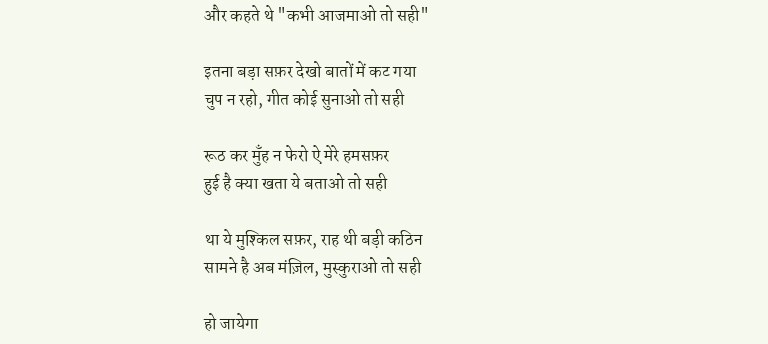और कहते थे "कभी आजमाओ तो सही"

इतना बड़ा सफ़र देखो बातों में कट गया
चुप न रहो, गीत कोई सुनाओ तो सही

रूठ कर मुँह न फेरो ऐ मेरे हमसफ़र
हुई है क्या खता ये बताओ तो सही

था ये मुश्किल सफ़र, राह थी बड़ी कठिन
सामने है अब मंज़िल, मुस्कुराओ तो सही

हो जायेगा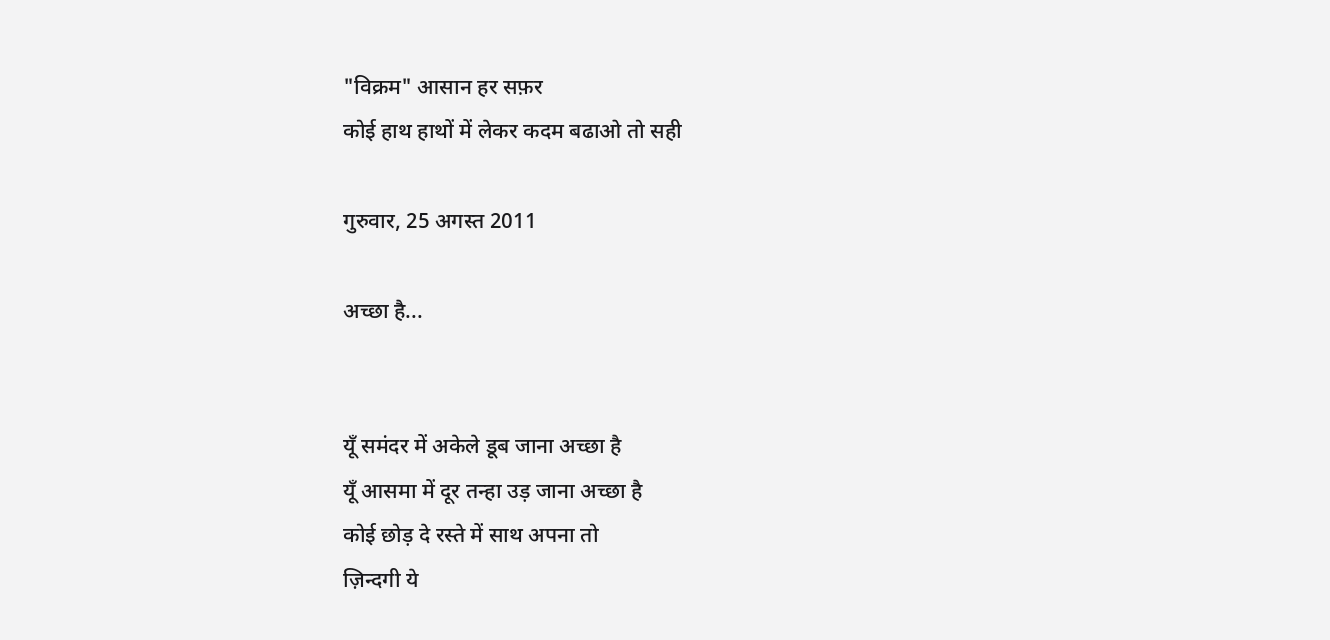"विक्रम" आसान हर सफ़र
कोई हाथ हाथों में लेकर कदम बढाओ तो सही

गुरुवार, 25 अगस्त 2011

अच्छा है...


यूँ समंदर में अकेले डूब जाना अच्छा है
यूँ आसमा में दूर तन्हा उड़ जाना अच्छा है
कोई छोड़ दे रस्ते में साथ अपना तो
ज़िन्दगी ये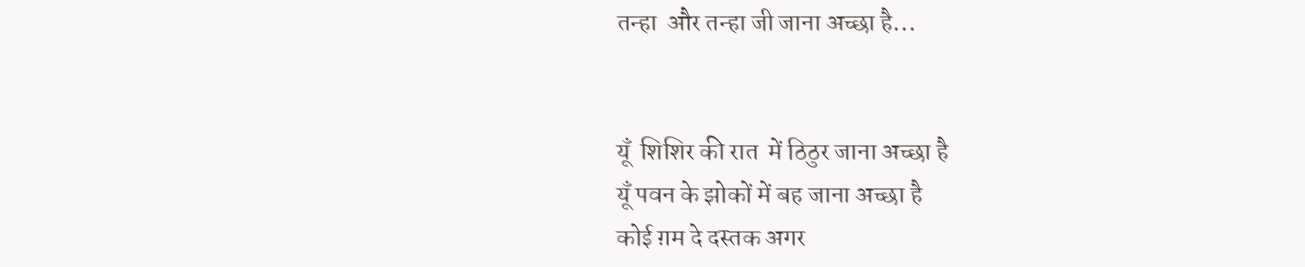तन्हा  और तन्हा जी जाना अच्छा है...


यूँ  शिशिर की रात  में ठिठुर जाना अच्छा है
यूँ पवन के झोकों में बह जाना अच्छा है
कोई ग़म दे दस्तक अगर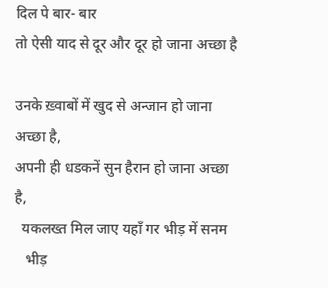दिल पे बार- बार
तो ऐसी याद से दूर और दूर हो जाना अच्छा है

उनके ख़्वाबों में खुद से अन्जान हो जाना अच्छा है,
अपनी ही धडकनें सुन हैरान हो जाना अच्छा है,
  यकलख्त मिल जाए यहाँ गर भीड़ में सनम
   भीड़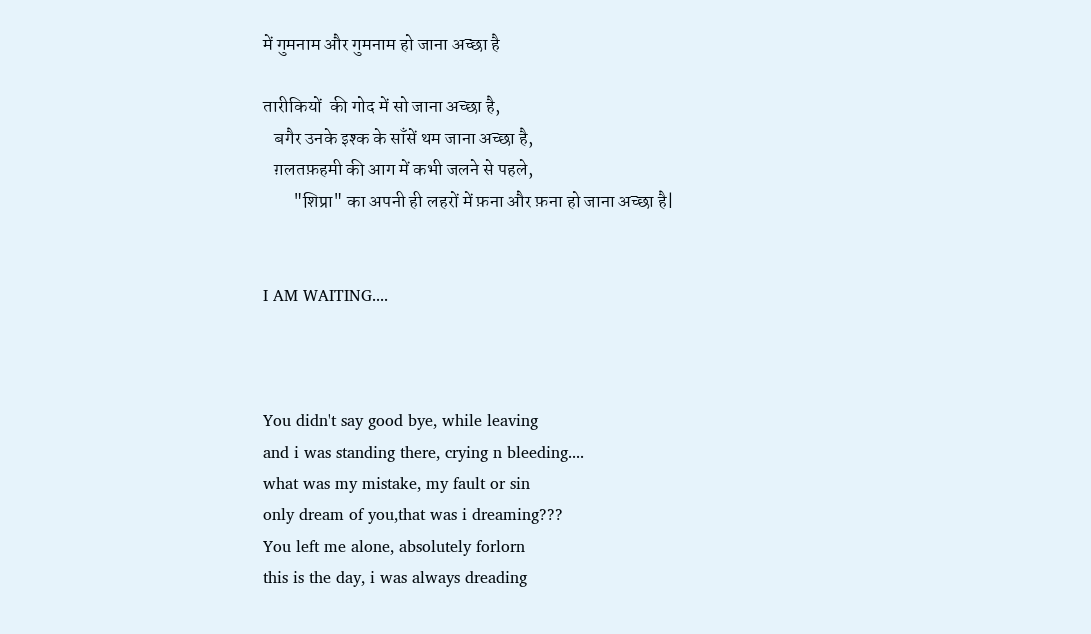में गुमनाम और गुमनाम हो जाना अच्छा है

तारीकियों  की गोद में सो जाना अच्छा है,
   बगैर उनके इश्क के साँसें थम जाना अच्छा है,
   ग़लतफ़हमी की आग में कभी जलने से पहले,
        "शिप्रा" का अपनी ही लहरों में फ़ना और फ़ना हो जाना अच्छा है|


I AM WAITING....



You didn't say good bye, while leaving
and i was standing there, crying n bleeding....
what was my mistake, my fault or sin
only dream of you,that was i dreaming???
You left me alone, absolutely forlorn
this is the day, i was always dreading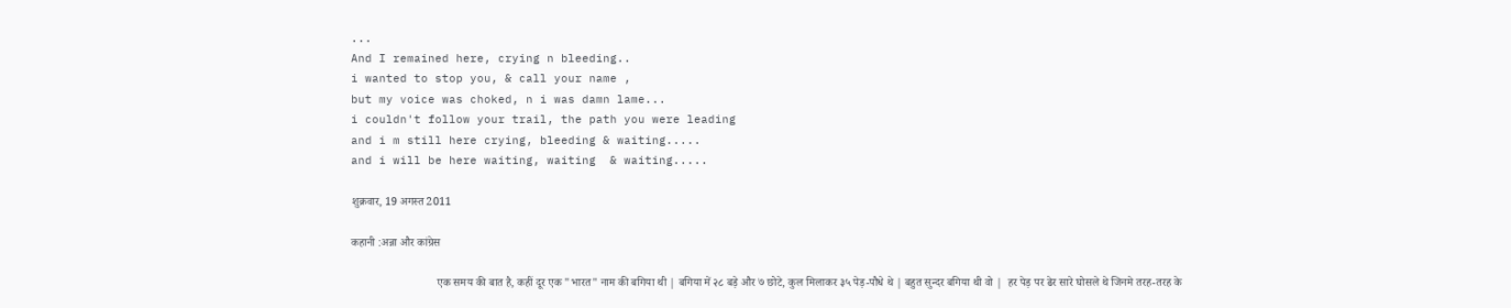...
And I remained here, crying n bleeding..
i wanted to stop you, & call your name ,
but my voice was choked, n i was damn lame...
i couldn't follow your trail, the path you were leading
and i m still here crying, bleeding & waiting.....
and i will be here waiting, waiting  & waiting.....

शुक्रवार, 19 अगस्त 2011

कहानी :अन्ना और कांग्रेस

                              एक समय की बात है, कहीं दूर एक "भारत" नाम की बगिया थी | बगिया में २८ बड़े और ७ छोटे, कुल मिलाकर ३५ पेड़-पौधे थे | बहुत सुन्दर बगिया थी वो |  हर पेड़ पर ढेर सारे घोसले थे जिनमे तरह-तरह के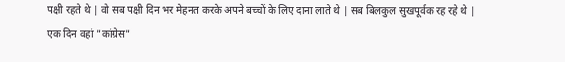पक्षी रहते थे | वो सब पक्षी दिन भर मेहनत करके अपने बच्चों के लिए दाना लाते थे | सब बिलकुल सुखपूर्वक रह रहे थे |                                         एक दिन वहां "कांग्रेस"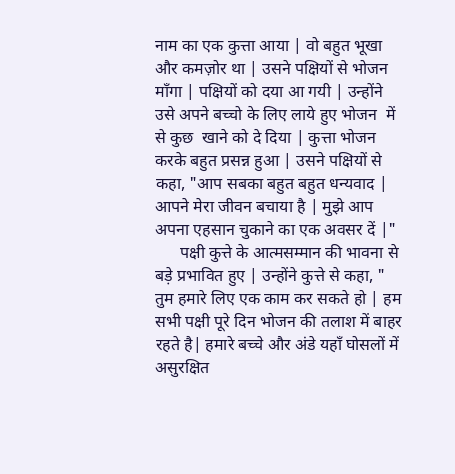नाम का एक कुत्ता आया | वो बहुत भूखा और कमज़ोर था | उसने पक्षियों से भोजन माँगा | पक्षियों को दया आ गयी | उन्होंने उसे अपने बच्चो के लिए लाये हुए भोजन  में से कुछ  खाने को दे दिया | कुत्ता भोजन करके बहुत प्रसन्न हुआ | उसने पक्षियों से कहा, "आप सबका बहुत बहुत धन्यवाद | आपने मेरा जीवन बचाया है | मुझे आप अपना एहसान चुकाने का एक अवसर दें |"
      पक्षी कुत्ते के आत्मसम्मान की भावना से बड़े प्रभावित हुए | उन्होंने कुत्ते से कहा, " तुम हमारे लिए एक काम कर सकते हो | हम सभी पक्षी पूरे दिन भोजन की तलाश में बाहर रहते है| हमारे बच्चे और अंडे यहाँ घोसलों में असुरक्षित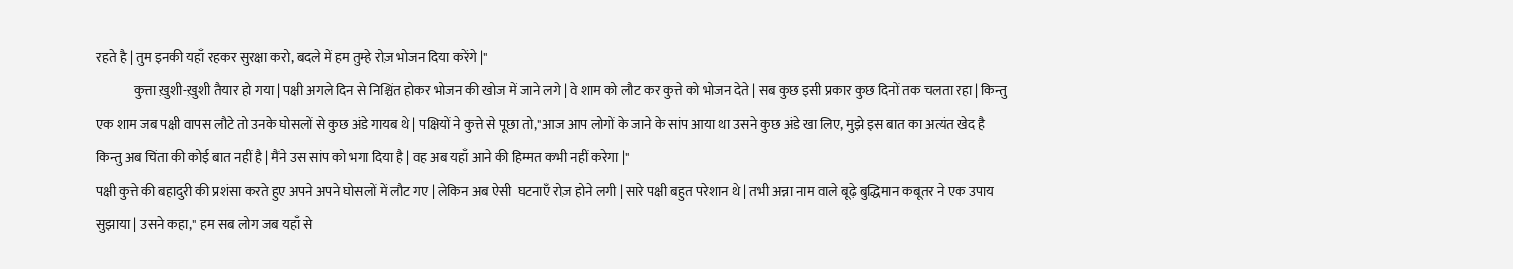रहते है | तुम इनकी यहाँ रहकर सुरक्षा करो, बदले में हम तुम्हे रोज़ भोजन दिया करेंगे |"
              कुत्ता ख़ुशी-ख़ुशी तैयार हो गया | पक्षी अगले दिन से निश्चिंत होकर भोजन की खोज में जाने लगे | वे शाम को लौट कर कुत्ते को भोजन देते | सब कुछ इसी प्रकार कुछ दिनों तक चलता रहा | किन्तु एक शाम जब पक्षी वापस लौटे तो उनके घोसलों से कुछ अंडे गायब थे | पक्षियों ने कुत्ते से पूछा तो,"आज आप लोगों के जाने के सांप आया था उसने कुछ अंडे खा लिए, मुझे इस बात का अत्यंत खेद है किन्तु अब चिंता की कोई बात नहीं है | मैंने उस सांप को भगा दिया है | वह अब यहाँ आने की हिम्मत कभी नहीं करेगा |"
पक्षी कुत्ते की बहादुरी की प्रशंसा करते हुए अपने अपने घोसलों में लौट गए | लेकिन अब ऐसी  घटनाएँ रोज़ होने लगी | सारे पक्षी बहुत परेशान थे | तभी अन्ना नाम वाले बूढ़े बुद्धिमान कबूतर ने एक उपाय सुझाया | उसने कहा," हम सब लोग जब यहाँ से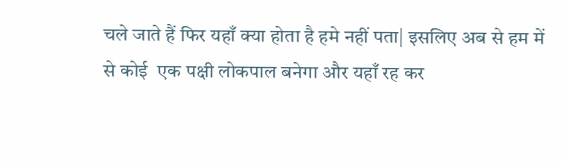चले जाते हैं फिर यहाँ क्या होता है हमे नहीं पता| इसलिए अब से हम में से कोई  एक पक्षी लोकपाल बनेगा और यहाँ रह कर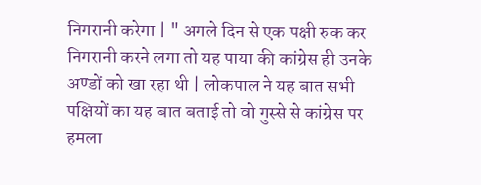निगरानी करेगा | " अगले दिन से एक पक्षी रुक कर निगरानी करने लगा तो यह पाया की कांग्रेस ही उनके अण्डों को खा रहा थी | लोकपाल ने यह बात सभी पक्षियों का यह बात बताई तो वो गुस्से से कांग्रेस पर हमला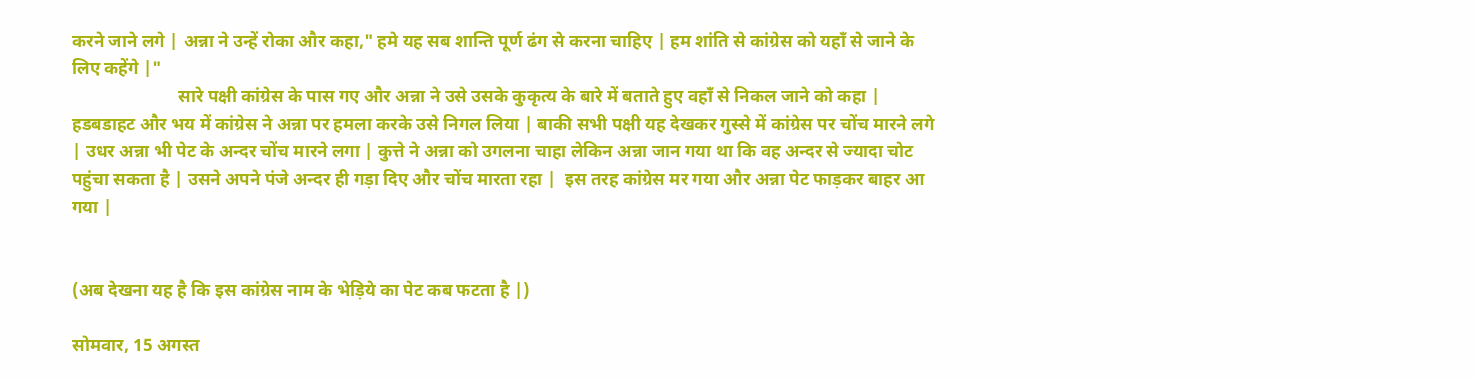करने जाने लगे | अन्ना ने उन्हें रोका और कहा," हमे यह सब शान्ति पूर्ण ढंग से करना चाहिए | हम शांति से कांग्रेस को यहाँ से जाने के लिए कहेंगे |"
                        सारे पक्षी कांग्रेस के पास गए और अन्ना ने उसे उसके कुकृत्य के बारे में बताते हुए वहाँ से निकल जाने को कहा | हडबडाहट और भय में कांग्रेस ने अन्ना पर हमला करके उसे निगल लिया | बाकी सभी पक्षी यह देखकर गुस्से में कांग्रेस पर चोंच मारने लगे | उधर अन्ना भी पेट के अन्दर चोंच मारने लगा | कुत्ते ने अन्ना को उगलना चाहा लेकिन अन्ना जान गया था कि वह अन्दर से ज्यादा चोट पहुंचा सकता है | उसने अपने पंजे अन्दर ही गड़ा दिए और चोंच मारता रहा |  इस तरह कांग्रेस मर गया और अन्ना पेट फाड़कर बाहर आ गया |


(अब देखना यह है कि इस कांग्रेस नाम के भेड़िये का पेट कब फटता है |)

सोमवार, 15 अगस्त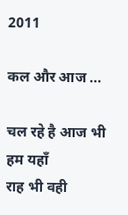2011

कल और आज ...

चल रहे है आज भी हम यहाँ
राह भी वही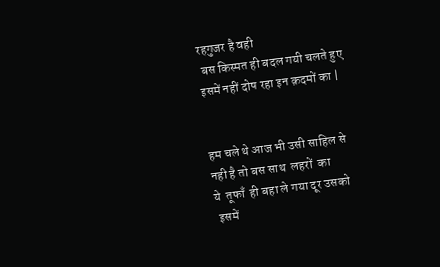रहगुजर है वही
 बस किस्मत ही बदल गयी चलते हुए
इसमें नहीं दोष रहा इन क़दमों का |


हम चले थे आज भी उसी साहिल से
नही है तो बस साथ  लहरों  का
ये  तूफाँ  ही बहा ले गया दूर उसको
 इसमें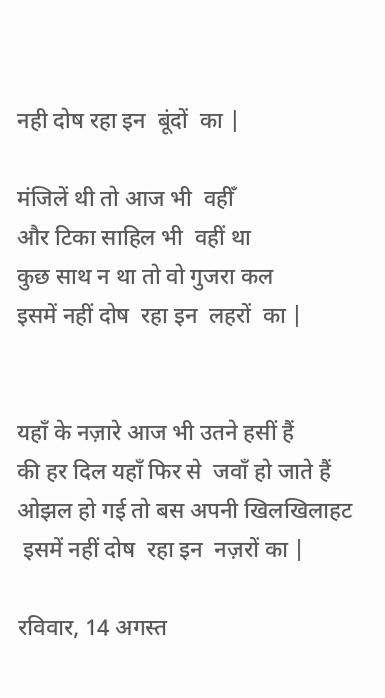नही दोष रहा इन  बूंदों  का |

मंजिलें थी तो आज भी  वहीँ
और टिका साहिल भी  वहीं था
कुछ साथ न था तो वो गुजरा कल
इसमें नहीं दोष  रहा इन  लहरों  का |


यहाँ के नज़ारे आज भी उतने हसीं हैं
की हर दिल यहाँ फिर से  जवाँ हो जाते हैं
ओझल हो गई तो बस अपनी खिलखिलाहट
 इसमें नहीं दोष  रहा इन  नज़रों का |

रविवार, 14 अगस्त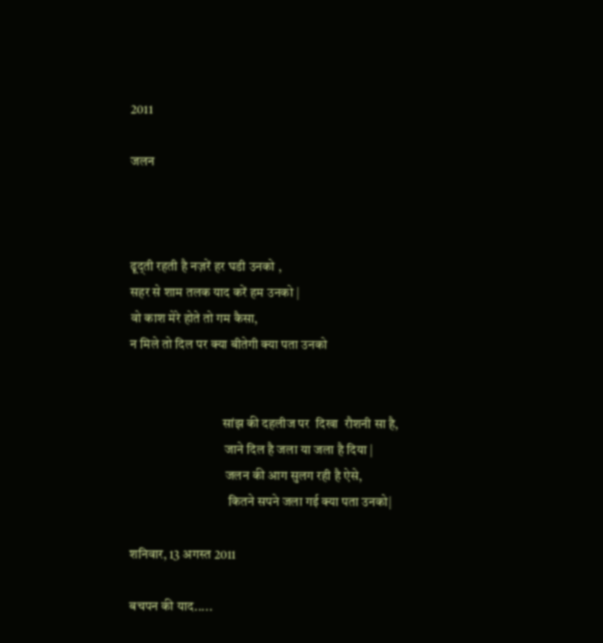2011

जलन



ढूद्ती रहती है नज़रें हर घडी उनको ,
सहर से शाम तलक याद करें हम उनको |
वो काश मेरे होते तो गम कैसा,
न मिले तो दिल पर क्या बीतेगी क्या पता उनको


                                   सांझ की दहलीज पर  दिखा  रौशनी सा है,
                                    जाने दिल है जला या जला है दिया |
                                    जलन की आग सुलग रही है ऐसे,
                                     कितने सपने जला गई क्या पता उनको|

शनिवार, 13 अगस्त 2011

बचपन की याद.....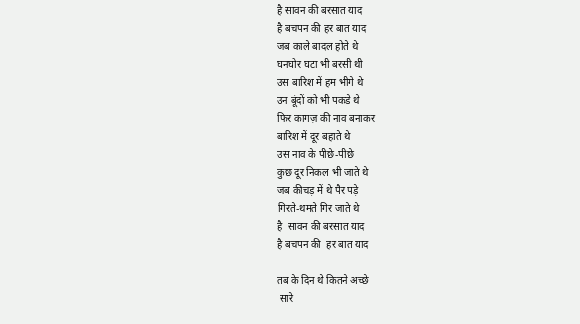है सावन की बरसात याद
है बचपन की हर बात याद
जब काले बादल होते थे
घनघोर घटा भी बरसी थी
उस बारिश में हम भीगे थे
उन बूंदों को भी पकडे थे
फिर कागज़ की नाव बनाकर
बारिश में दूर बहाते थे
उस नाव के पीछे-पीछे
कुछ दूर निकल भी जाते थे
जब कीचड़ में थे पैर पड़े
गिरते-थमते गिर जाते थे
है  सावन की बरसात याद
है बचपन की  हर बात याद

तब के दिन थे कितने अच्छे
 सारे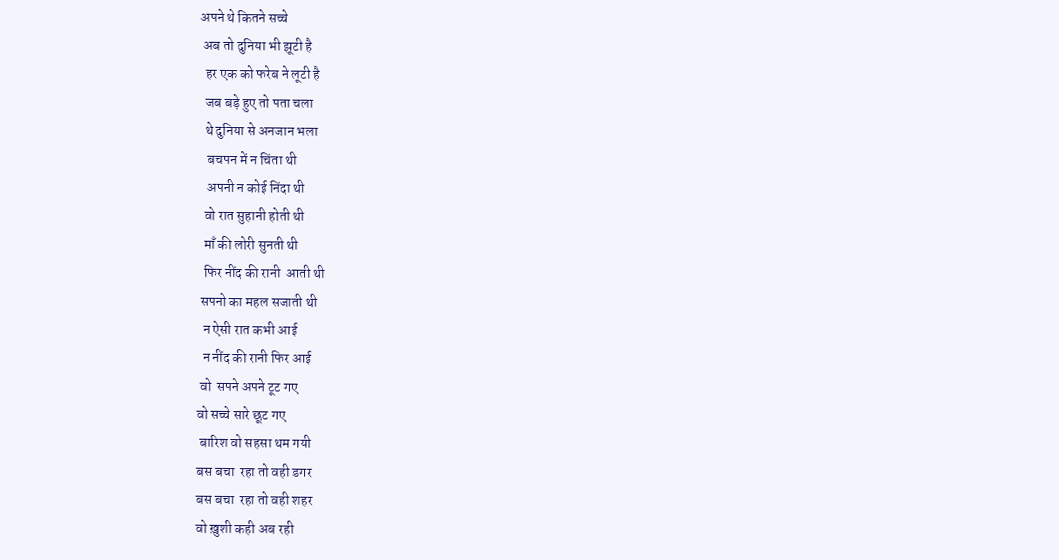अपने थे कितने सच्चे
 अब तो दुनिया भी झूटी है
  हर एक को फरेब ने लूटी है
  जब बड़े हुए तो पता चला
  थे दुनिया से अनजान भला
   बचपन में न चिंता थी
   अपनी न कोई निंदा थी
  वो रात सुहानी होती थी
  माँ की लोरी सुनती थी
  फिर नींद की रानी  आती थी
 सपनो का महल सजाती थी
  न ऐसी रात कभी आई
  न नींद की रानी फिर आई
 वो  सपने अपने टूट गए
वो सच्चे सारे छूट गए
 बारिश वो सहसा थम गयी
बस बचा  रहा तो वही डगर
बस बचा  रहा तो वही शहर
वो ख़ुशी कही अब रही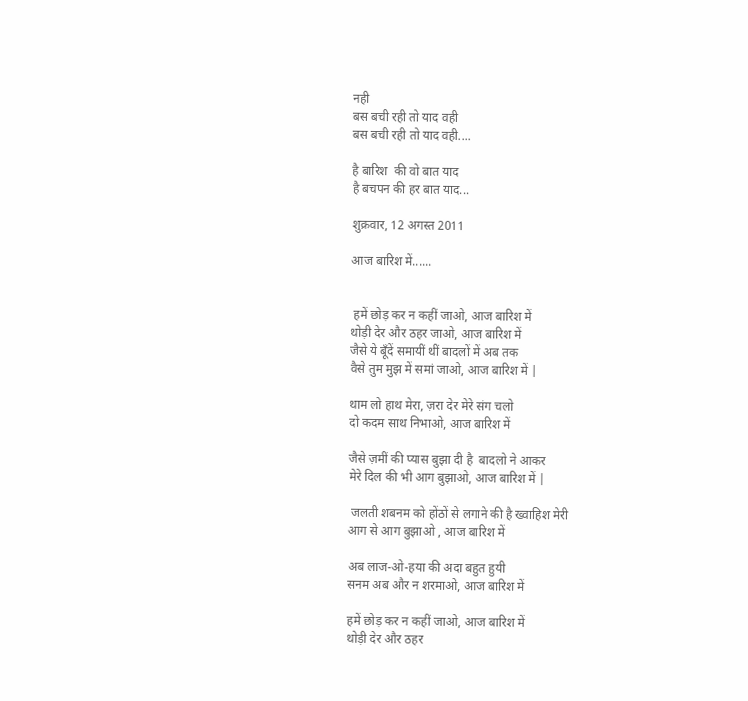नही
बस बची रही तो याद वही
बस बची रही तो याद वही....

है बारिश  की वो बात याद
है बचपन की हर बात याद...

शुक्रवार, 12 अगस्त 2011

आज बारिश में......


 हमें छोड़ कर न कहीं जाओ, आज बारिश में
थोड़ी देर और ठहर जाओ, आज बारिश में
जैसे ये बूँदें समायीं थीं बादलों में अब तक
वैसे तुम मुझ में समां जाओ, आज बारिश में |

थाम लो हाथ मेरा, ज़रा देर मेरे संग चलो
दो कदम साथ निभाओ, आज बारिश में

जैसे ज़मीं की प्यास बुझा दी है  बादलो ने आकर
मेरे दिल की भी आग बुझाओ, आज बारिश में |

 जलती शबनम को होंठों से लगाने की है ख्वाहिश मेरी
आग से आग बुझाओ , आज बारिश में

अब लाज-ओ-हया की अदा बहुत हुयी
सनम अब और न शरमाओ, आज बारिश में

हमें छोड़ कर न कहीं जाओ, आज बारिश में
थोड़ी देर और ठहर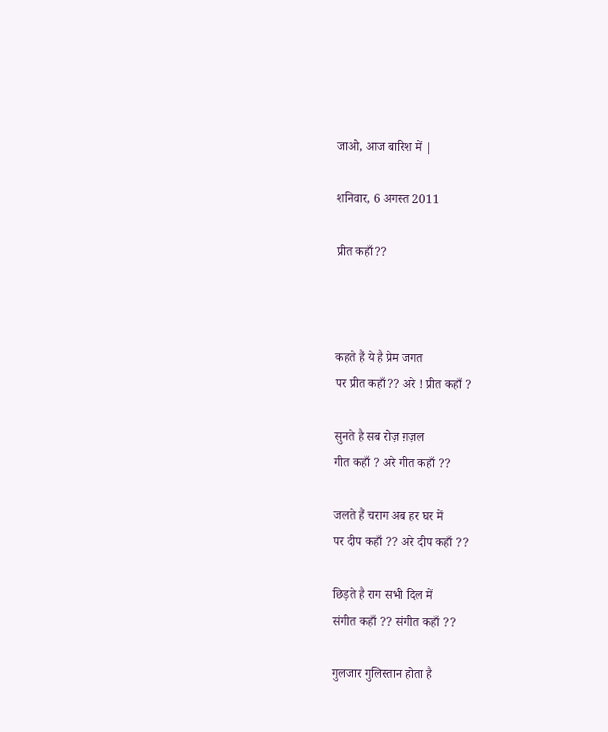जाओ, आज बारिश में |

शनिवार, 6 अगस्त 2011

प्रीत कहाँ??



कहते हैं ये है प्रेम जगत
पर प्रीत कहाँ?? अरे ! प्रीत कहाँ ?

सुनते है सब रोज़ ग़ज़ल
गीत कहाँ ? अरे गीत कहाँ ??

जलते हैं चराग अब हर घर में
पर दीप कहाँ ?? अरे दीप कहाँ ??

छिड़ते है राग सभी दिल में
संगीत कहाँ ?? संगीत कहाँ ??

गुलजार गुलिस्तान होता है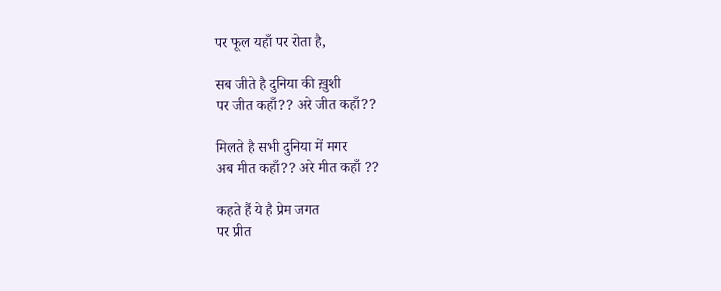पर फूल यहाँ पर रोता है,

सब जीते है दुनिया की ख़ुशी
पर जीत कहाँ?? अरे जीत कहाँ??

मिलते है सभी दुनिया में मगर
अब मीत कहाँ?? अरे मीत कहाँ ??

कहते हैं ये है प्रेम जगत
पर प्रीत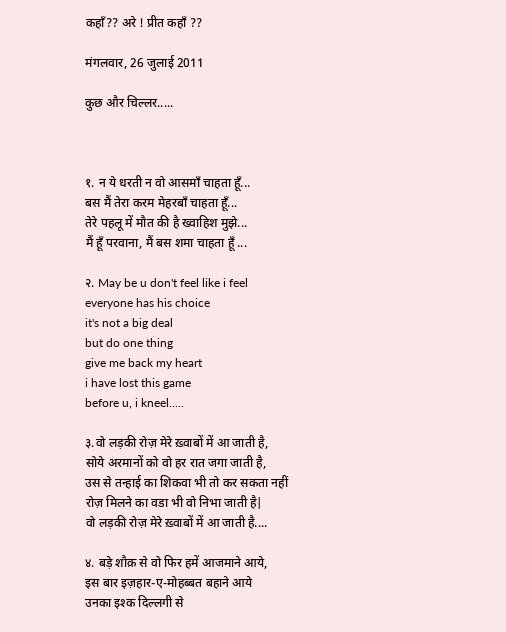कहाँ?? अरे ! प्रीत कहाँ ??

मंगलवार, 26 जुलाई 2011

कुछ और चिल्लर.....



१. न ये धरती न वो आसमाँ चाहता हूँ...
बस मैं तेरा करम मेहरबाँ चाहता हूँ...
तेरे पहलू में मौत की है ख्वाहिश मुझे...
मैं हूँ परवाना, मैं बस शमा चाहता हूँ ...

२. May be u don't feel like i feel
everyone has his choice
it's not a big deal
but do one thing
give me back my heart
i have lost this game
before u, i kneel.....

३.वो लड़की रोज़ मेरे ख़्वाबों में आ जाती है,
सोये अरमानों को वो हर रात जगा जाती है,
उस से तन्हाई का शिकवा भी तो कर सकता नहीं
रोज़ मिलने का वडा भी वो निभा जाती है|
वो लड़की रोज़ मेरे ख़्वाबों में आ जाती है....

४. बड़े शौक़ से वो फिर हमें आजमाने आये,
इस बार इज़हार-ए-मोहब्बत बहाने आये
उनका इश्क दिल्लगी से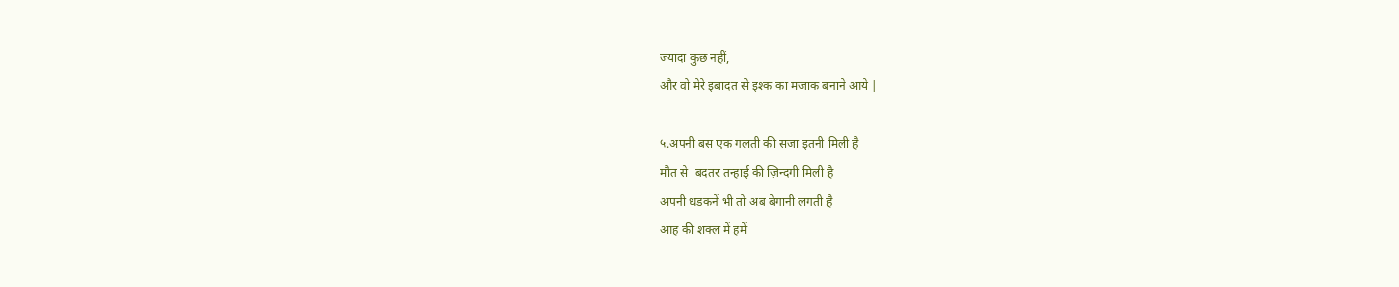ज्यादा कुछ नहीं,
और वो मेरे इबादत से इश्क का मजाक बनाने आये |

५.अपनी बस एक गलती की सजा इतनी मिली है
मौत से  बदतर तन्हाई की ज़िन्दगी मिली है
अपनी धडकनें भी तो अब बेगानी लगती है
आह की शक्ल में हमें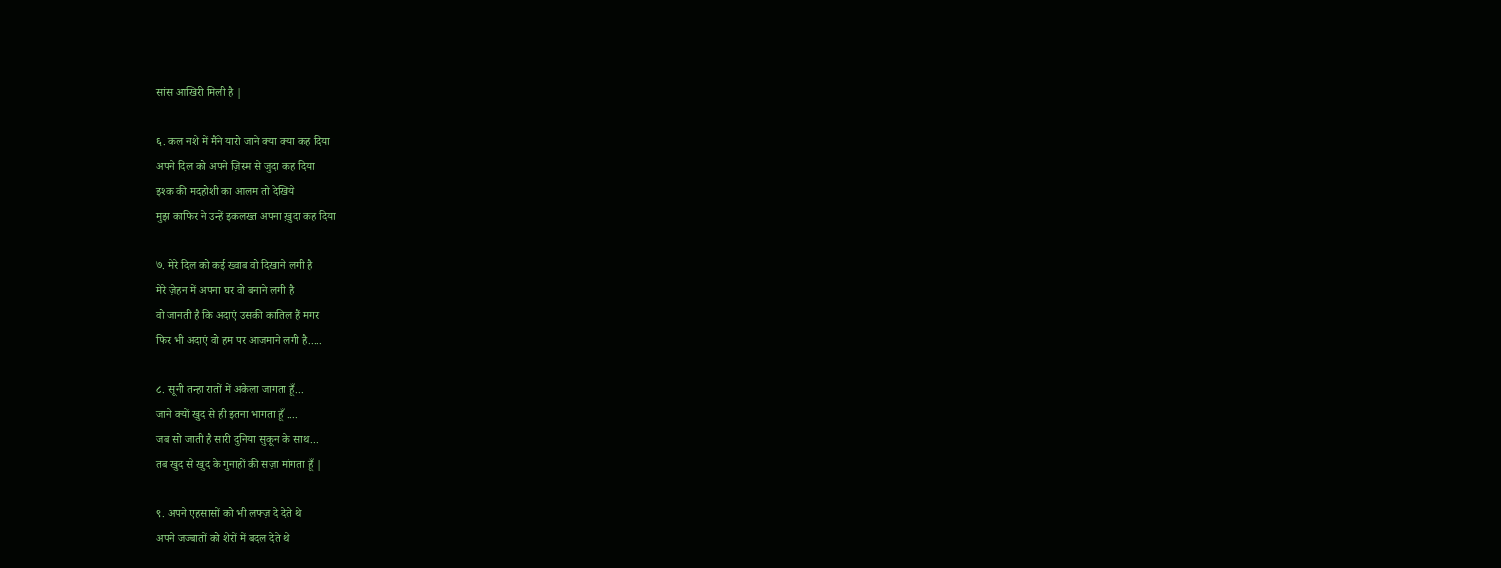सांस आखिरी मिली है |

६. कल नशे में मैंने यारो जाने क्या क्या कह दिया
अपने दिल को अपने ज़िस्म से जुदा कह दिया
इश्क की मदहोशी का आलम तो देखिये
मुझ काफिर ने उन्हें इकलख्त अपना ख़ुदा कह दिया

७. मेरे दिल को कई ख्वाब वो दिखाने लगी है
मेरे ज़ेहन में अपना घर वो बनाने लगी है
वो जानती है कि अदाएं उसकी कातिल हैं मगर
फिर भी अदाएं वो हम पर आजमाने लगी है.....

८. सूनी तन्हा रातों में अकेला जागता हूँ...
जाने क्यों खुद से ही इतना भागता हूँ ....
जब सो जाती है सारी दुनिया सुकून के साथ...
तब खुद से खुद के गुनाहों की सज़ा मांगता हूँ |

९. अपने एहसासों को भी लफ्ज़ दे देते थे
अपने जज्बातों को शेरों में बदल देते थे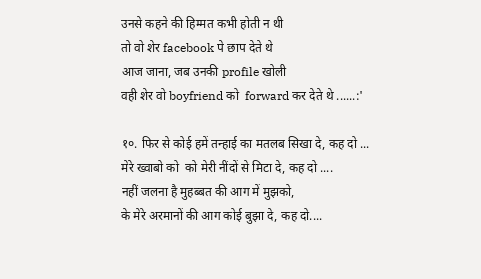उनसे कहने की हिम्मत कभी होती न थी
तो वो शेर facebook पे छाप देते थे
आज जाना, जब उनकी profile खोली
वही शेर वो boyfriend को  forward कर देते थे ......:'

१०. फिर से कोई हमें तन्हाई का मतलब सिखा दे, कह दो ...
मेरे ख्वाबो को  को मेरी नींदों से मिटा दे, कह दो ....
नहीं जलना है मुहब्बत की आग में मुझको,
के मेरे अरमानों की आग कोई बुझा दे, कह दो....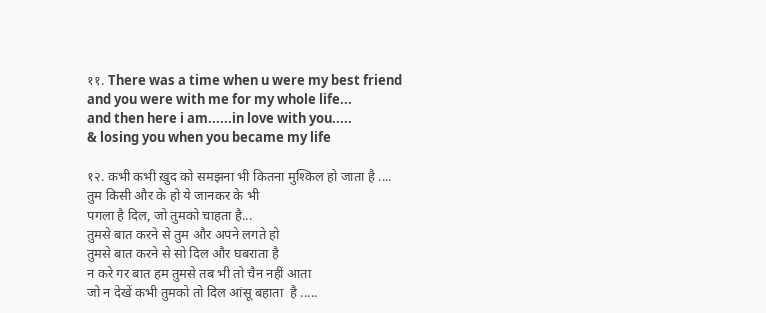११. There was a time when u were my best friend
and you were with me for my whole life...
and then here i am......in love with you.....
& losing you when you became my life

१२. कभी कभी ख़ुद को समझना भी कितना मुश्किल हो जाता है ....
तुम किसी और के हो ये जानकर के भी
पगला है दिल, जो तुमको चाहता है...
तुमसे बात करने से तुम और अपने लगते हो
तुमसे बात करने से सो दिल और घबराता है
न करे गर बात हम तुमसे तब भी तो चैन नहीं आता
जो न देखें कभी तुमको तो दिल आंसू बहाता  है .....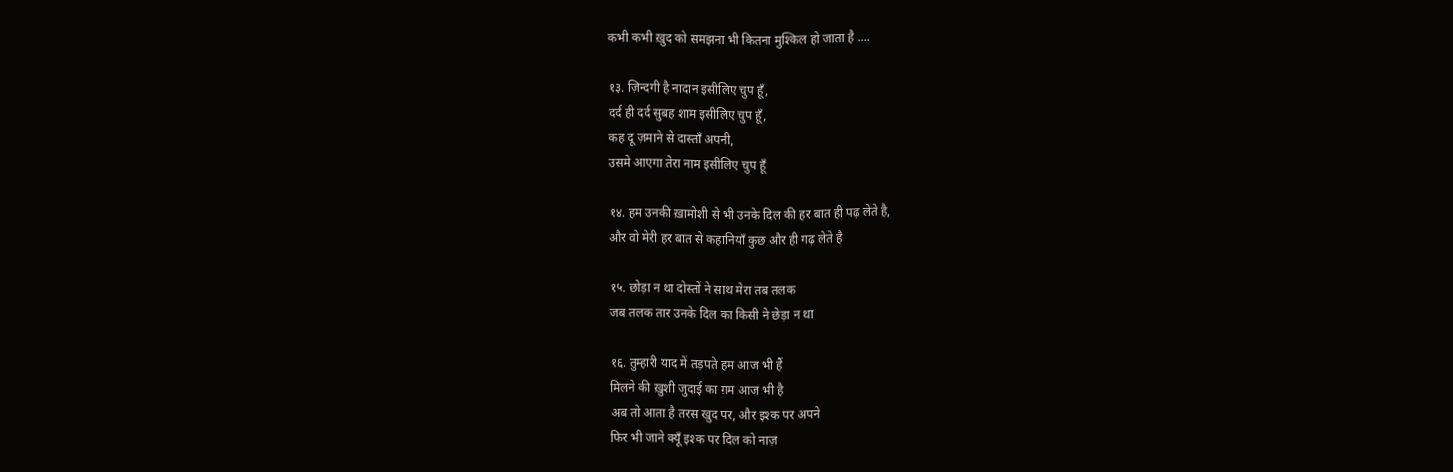कभी कभी ख़ुद को समझना भी कितना मुश्किल हो जाता है ....

१३. ज़िन्दगी है नादान इसीलिए चुप हूँ,
दर्द ही दर्द सुबह शाम इसीलिए चुप हूँ,
कह दू ज़माने से दास्ताँ अपनी,
उसमे आएगा तेरा नाम इसीलिए चुप हूँ

१४. हम उनकी ख़ामोशी से भी उनके दिल की हर बात ही पढ़ लेते है,
और वो मेरी हर बात से कहानियाँ कुछ और ही गढ़ लेते है

१५. छोड़ा न था दोस्तों ने साथ मेरा तब तलक
जब तलक तार उनके दिल का किसी ने छेड़ा न था

१६. तुम्हारी याद में तड़पते हम आज भी हैं
मिलने की ख़ुशी जुदाई का ग़म आज भी है
अब तो आता है तरस खुद पर, और इश्क पर अपने
फिर भी जाने क्यूँ इश्क पर दिल को नाज़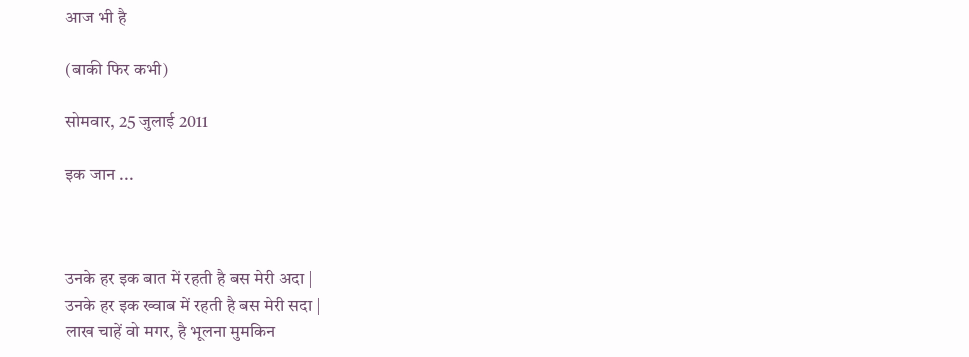आज भी है

(बाकी फिर कभी)

सोमवार, 25 जुलाई 2011

इक जान ...



उनके हर इक बात में रहती है बस मेरी अदा |
उनके हर इक ख्वाब में रहती है बस मेरी सदा |
लाख चाहें वो मगर, है भूलना मुमकिन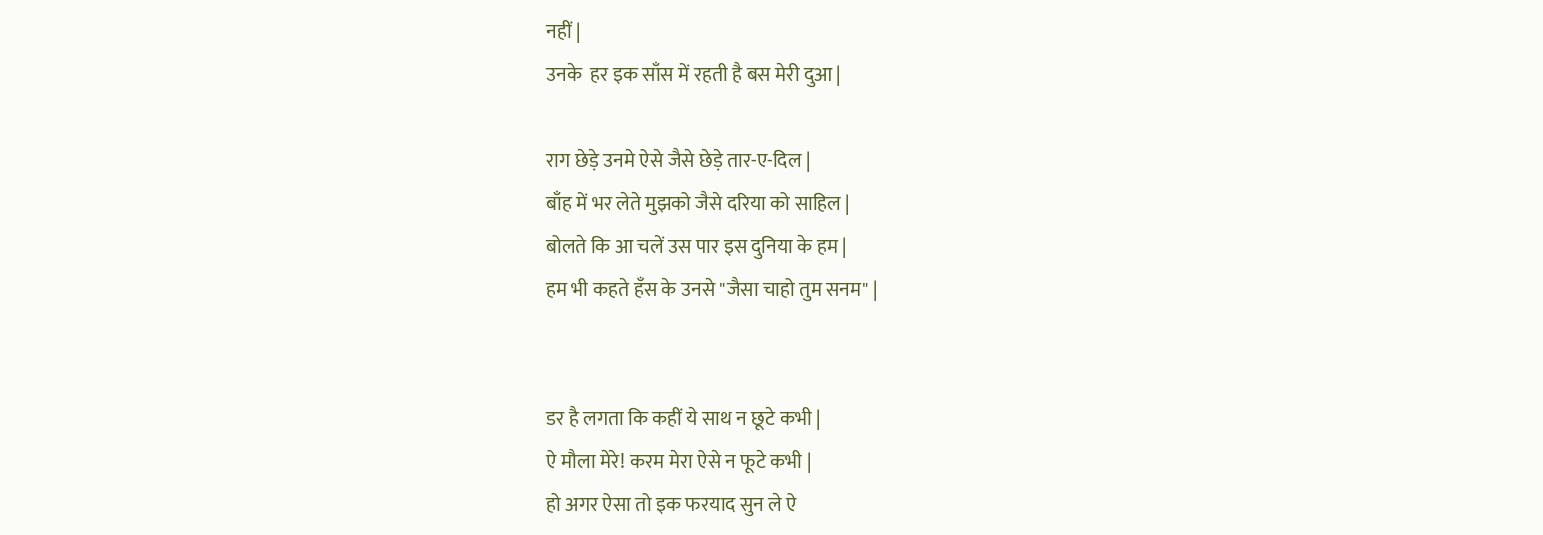नहीं |
उनके  हर इक साँस में रहती है बस मेरी दुआ |

राग छेड़े उनमे ऐसे जैसे छेड़े तार-ए-दिल |
बाँह में भर लेते मुझको जैसे दरिया को साहिल |
बोलते कि आ चलें उस पार इस दुनिया के हम |
हम भी कहते हँस के उनसे "जैसा चाहो तुम सनम" |


डर है लगता कि कहीं ये साथ न छूटे कभी |
ऐ मौला मेरे! करम मेरा ऐसे न फूटे कभी |
हो अगर ऐसा तो इक फरयाद सुन ले ऐ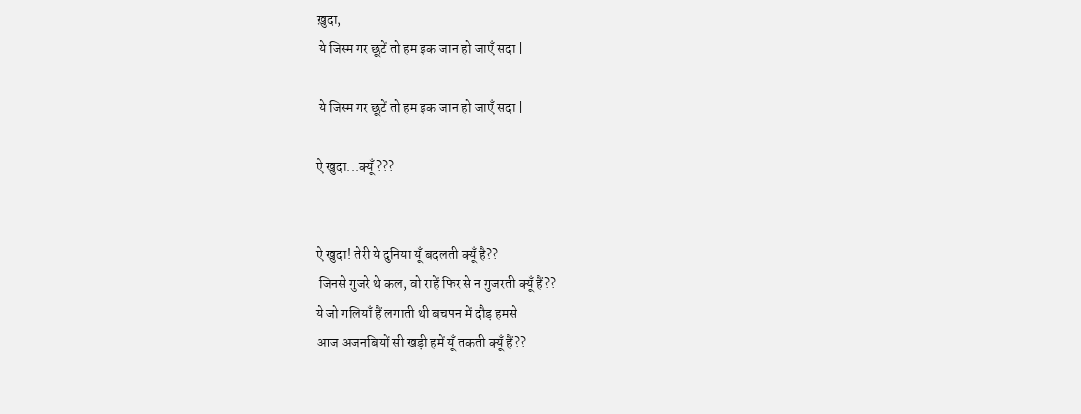ख़ुदा,
 ये जिस्म गर छूटें तो हम इक जान हो जाएँ सदा |

 ये जिस्म गर छूटें तो हम इक जान हो जाएँ सदा |

ऐ खुदा...क्यूँ ???


ऐ खुदा! तेरी ये दुनिया यूँ बदलती क्यूँ है??
 जिनसे गुजरे थे कल, वो राहें फिर से न गुजरती क्यूँ हैं??
ये जो गलियाँ हैं लगाती थी बचपन में दौड़ हमसे
आज अजनबियों सी खड़ी हमें यूँ तकती क्यूँ हैं??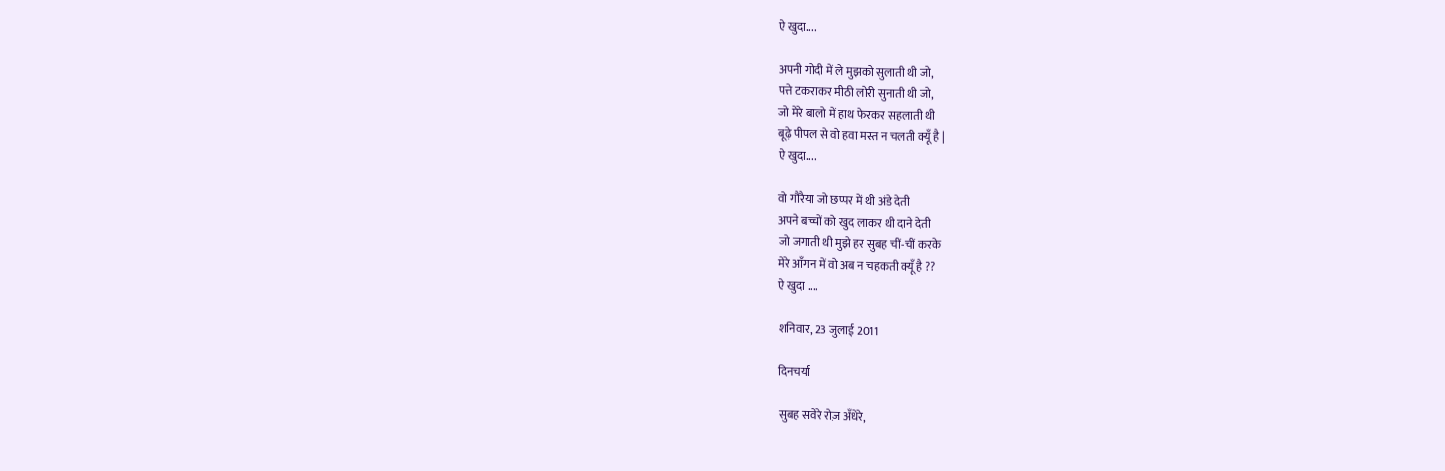ऐ खुदा....

अपनी गोदी में ले मुझको सुलाती थी जो,
पत्ते टकराकर मीठी लोरी सुनाती थी जो,
जो मेरे बालो में हाथ फेरकर सहलाती थी
बूढ़े पीपल से वो हवा मस्त न चलती क्यूँ है |
ऐ खुदा....

वो गौरैया जो छप्पर में थी अंडे देती
अपने बच्चों को खुद लाकर थी दाने देती
जो जगाती थी मुझे हर सुबह चीं-चीं करके
मेरे आँगन में वो अब न चहकती क्यूँ है ??
ऐ खुदा ....

शनिवार, 23 जुलाई 2011

दिनचर्या

सुबह सवेरे रोज़ अँधेरे,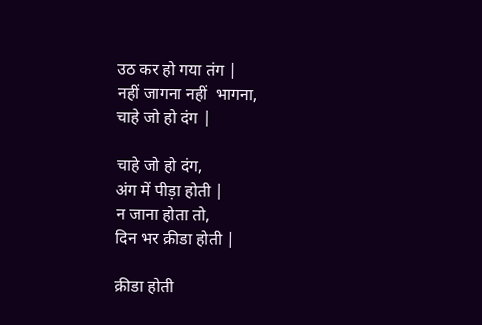उठ कर हो गया तंग |
नहीं जागना नहीं  भागना,
चाहे जो हो दंग |

चाहे जो हो दंग,
अंग में पीड़ा होती |
न जाना होता तो,
दिन भर क्रीडा होती |

क्रीडा होती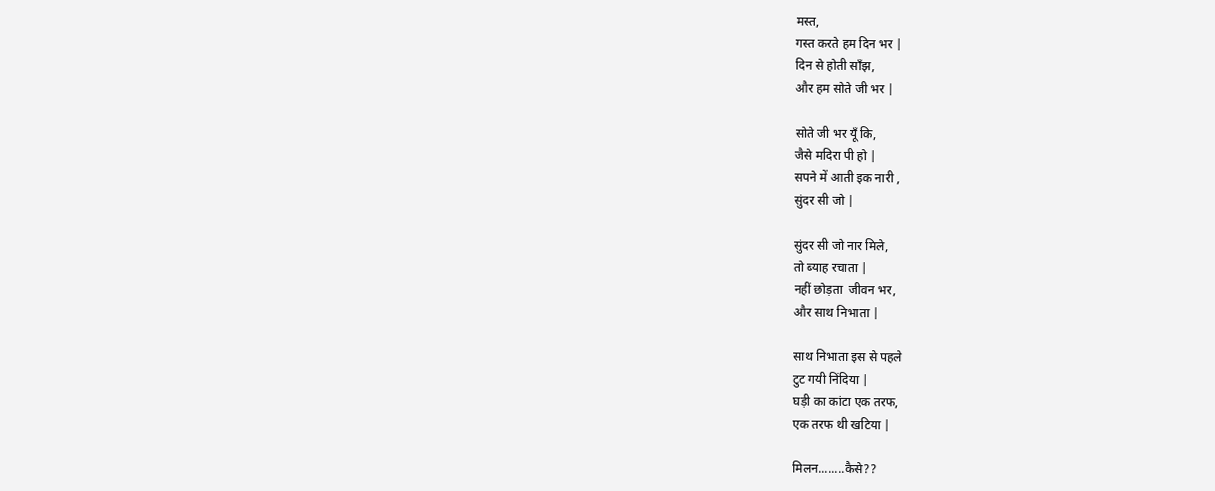मस्त,
गस्त करते हम दिन भर |
दिन से होती साँझ,
और हम सोते जी भर |

सोते जी भर यूँ कि,
जैसे मदिरा पी हो |
सपने में आती इक नारी ,
सुंदर सी जो |

सुंदर सी जो नार मिले,
तो ब्याह रचाता |
नहीं छोड़ता  जीवन भर,
और साथ निभाता |

साथ निभाता इस से पहले
टुट गयी निंदिया |
घड़ी का कांटा एक तरफ,
एक तरफ थी खटिया |

मिलन........कैसे??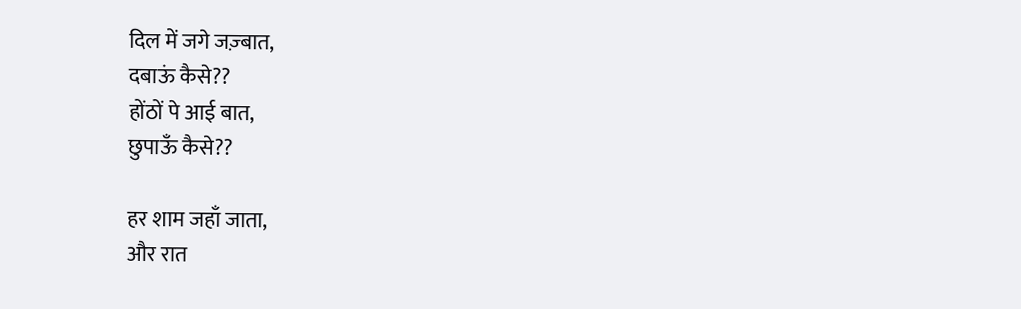दिल में जगे जज़्बात,
दबाऊं कैसे??
होंठों पे आई बात,
छुपाऊँ कैसे??

हर शाम जहाँ जाता,
और रात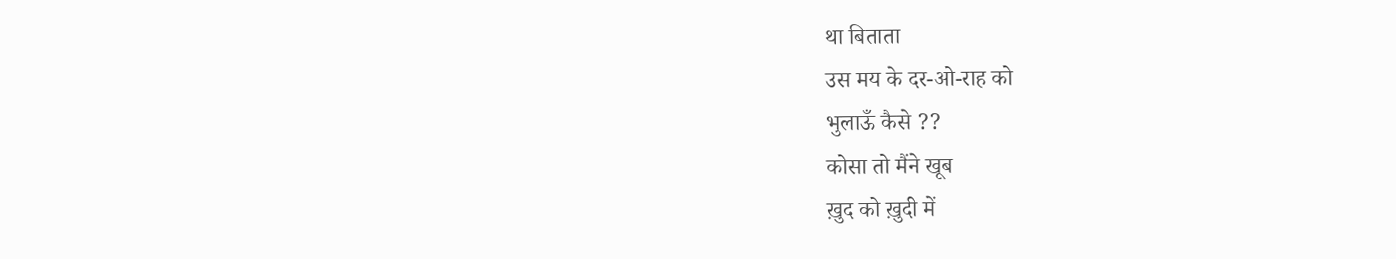था बिताता
उस मय के दर-ओ-राह को
भुलाऊँ कैसे ??
कोसा तो मैंने खूब
ख़ुद को ख़ुदी में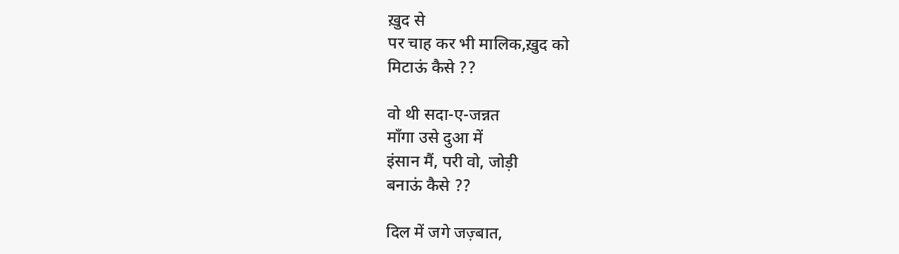ख़ुद से
पर चाह कर भी मालिक,ख़ुद को
मिटाऊं कैसे ??

वो थी सदा-ए-जन्नत
माँगा उसे दुआ में
इंसान मैं, परी वो, जोड़ी
बनाऊं कैसे ??

दिल में जगे जज़्बात,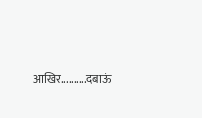आखिर..........दबाऊं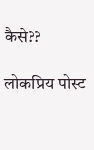कैसे??

लोकप्रिय पोस्ट